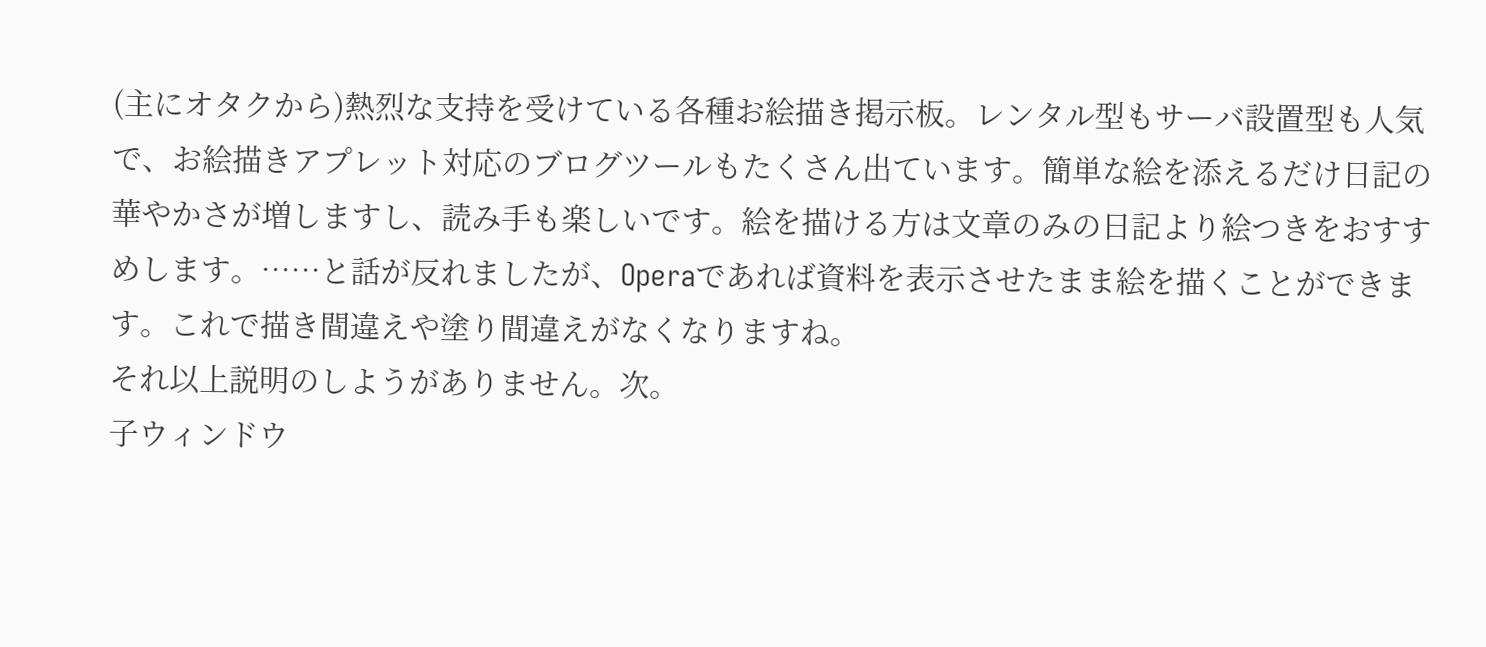(主にオタクから)熱烈な支持を受けている各種お絵描き掲示板。レンタル型もサーバ設置型も人気で、お絵描きアプレット対応のブログツールもたくさん出ています。簡単な絵を添えるだけ日記の華やかさが増しますし、読み手も楽しいです。絵を描ける方は文章のみの日記より絵つきをおすすめします。……と話が反れましたが、Operaであれば資料を表示させたまま絵を描くことができます。これで描き間違えや塗り間違えがなくなりますね。
それ以上説明のしようがありません。次。
子ウィンドウ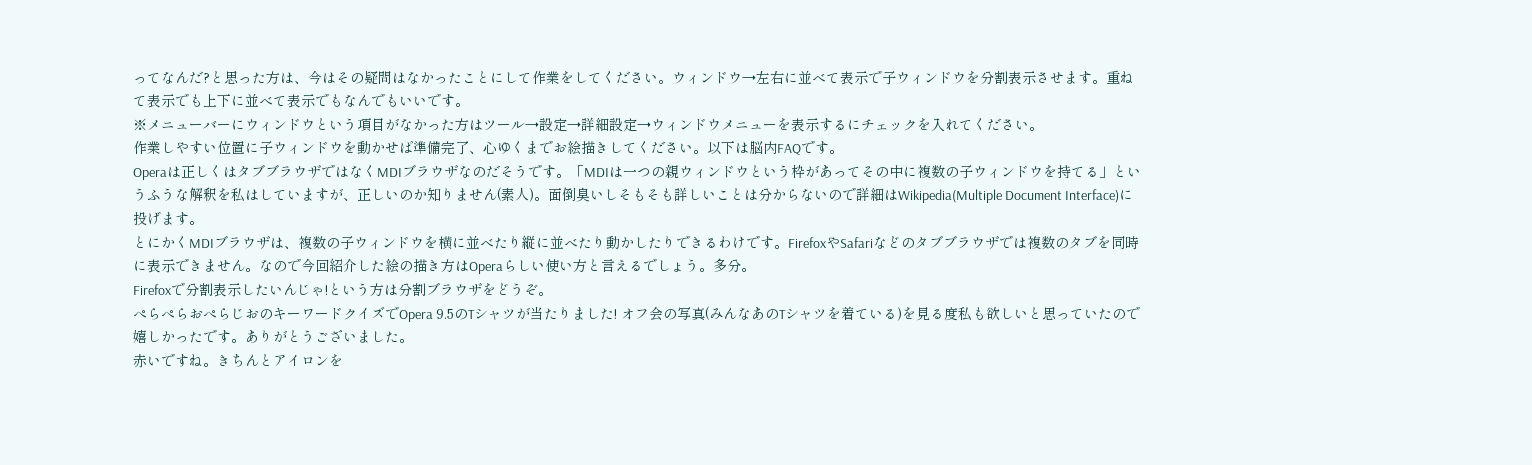ってなんだ?と思った方は、今はその疑問はなかったことにして作業をしてください。ウィンドウ→左右に並べて表示で子ウィンドウを分割表示させます。重ねて表示でも上下に並べて表示でもなんでもいいです。
※メニューバーにウィンドウという項目がなかった方はツール→設定→詳細設定→ウィンドウメニューを表示するにチェックを入れてください。
作業しやすい位置に子ウィンドウを動かせば準備完了、心ゆくまでお絵描きしてください。以下は脳内FAQです。
Operaは正しくはタブブラウザではなくMDIブラウザなのだそうです。「MDIは一つの親ウィンドウという枠があってその中に複数の子ウィンドウを持てる」というふうな解釈を私はしていますが、正しいのか知りません(素人)。面倒臭いしそもそも詳しいことは分からないので詳細はWikipedia(Multiple Document Interface)に投げます。
とにかくMDIブラウザは、複数の子ウィンドウを横に並べたり縦に並べたり動かしたりできるわけです。FirefoxやSafariなどのタブブラウザでは複数のタブを同時に表示できません。なので今回紹介した絵の描き方はOperaらしい使い方と言えるでしょう。多分。
Firefoxで分割表示したいんじゃ!という方は分割ブラウザをどうぞ。
ぺらぺらおぺらじおのキーワードクイズでOpera 9.5のTシャツが当たりました! オフ会の写真(みんなあのTシャツを着ている)を見る度私も欲しいと思っていたので嬉しかったです。ありがとうございました。
赤いですね。きちんとアイロンを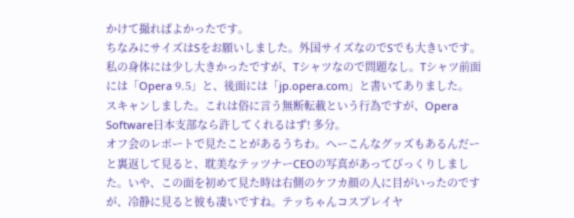かけて撮ればよかったです。
ちなみにサイズはSをお願いしました。外国サイズなのでSでも大きいです。私の身体には少し大きかったですが、Tシャツなので問題なし。Tシャツ前面には「Opera 9.5」と、後面には「jp.opera.com」と書いてありました。
スキャンしました。これは俗に言う無断転載という行為ですが、Opera Software日本支部なら許してくれるはず! 多分。
オフ会のレポートで見たことがあるうちわ。へーこんなグッズもあるんだーと裏返して見ると、耽美なテッツナーCEOの写真があってびっくりしました。いや、この面を初めて見た時は右側のケフカ顔の人に目がいったのですが、冷静に見ると彼も凄いですね。テッちゃんコスプレイヤ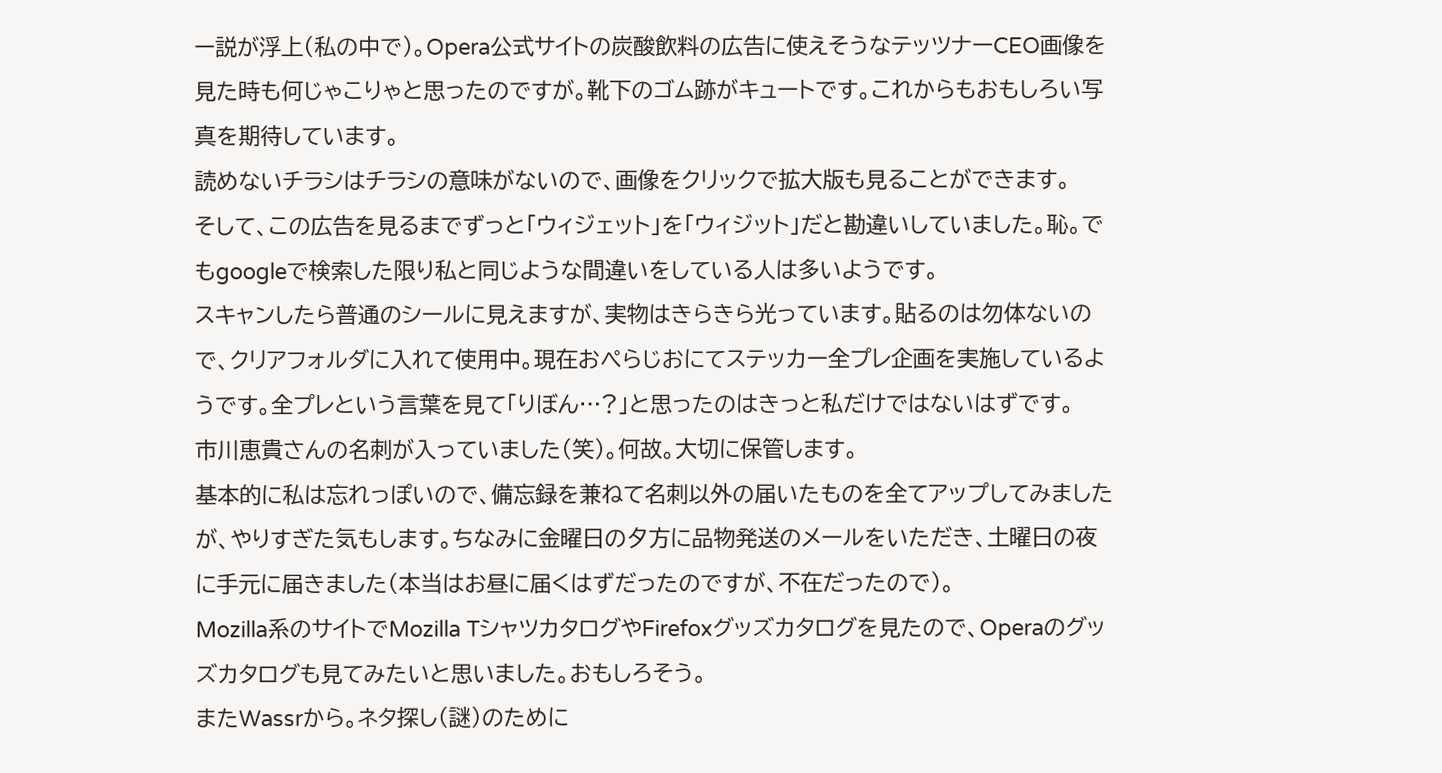ー説が浮上(私の中で)。Opera公式サイトの炭酸飲料の広告に使えそうなテッツナーCEO画像を見た時も何じゃこりゃと思ったのですが。靴下のゴム跡がキュートです。これからもおもしろい写真を期待しています。
読めないチラシはチラシの意味がないので、画像をクリックで拡大版も見ることができます。
そして、この広告を見るまでずっと「ウィジェット」を「ウィジット」だと勘違いしていました。恥。でもgoogleで検索した限り私と同じような間違いをしている人は多いようです。
スキャンしたら普通のシールに見えますが、実物はきらきら光っています。貼るのは勿体ないので、クリアフォルダに入れて使用中。現在おぺらじおにてステッカー全プレ企画を実施しているようです。全プレという言葉を見て「りぼん…?」と思ったのはきっと私だけではないはずです。
市川恵貴さんの名刺が入っていました(笑)。何故。大切に保管します。
基本的に私は忘れっぽいので、備忘録を兼ねて名刺以外の届いたものを全てアップしてみましたが、やりすぎた気もします。ちなみに金曜日の夕方に品物発送のメールをいただき、土曜日の夜に手元に届きました(本当はお昼に届くはずだったのですが、不在だったので)。
Mozilla系のサイトでMozilla TシャツカタログやFirefoxグッズカタログを見たので、Operaのグッズカタログも見てみたいと思いました。おもしろそう。
またWassrから。ネタ探し(謎)のために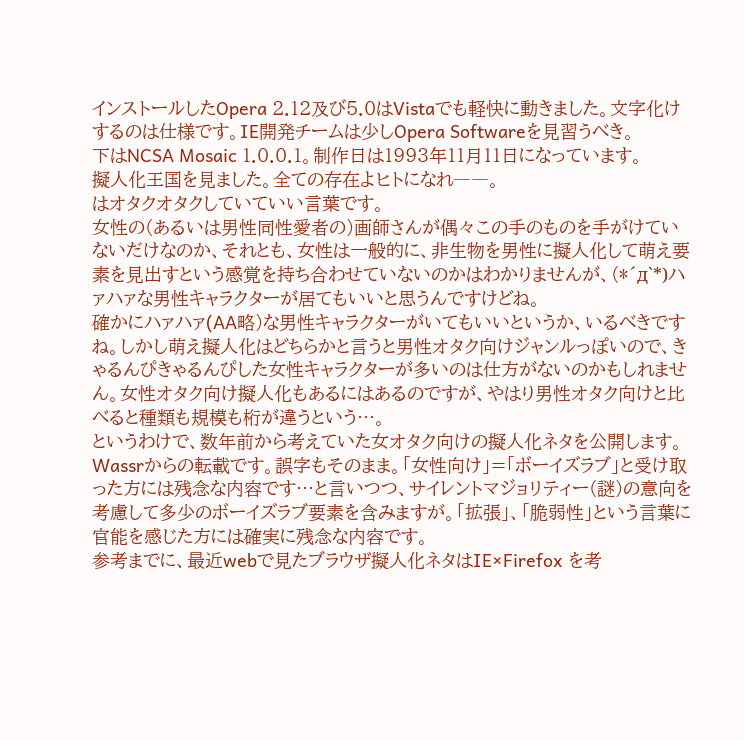インストールしたOpera 2.12及び5.0はVistaでも軽快に動きました。文字化けするのは仕様です。IE開発チームは少しOpera Softwareを見習うべき。
下はNCSA Mosaic 1.0.0.1。制作日は1993年11月11日になっています。
擬人化王国を見ました。全ての存在よヒトになれ――。
はオタクオタクしていていい言葉です。
女性の(あるいは男性同性愛者の)画師さんが偶々この手のものを手がけていないだけなのか、それとも、女性は一般的に、非生物を男性に擬人化して萌え要素を見出すという感覚を持ち合わせていないのかはわかりませんが、(*´д`*)ハァハァな男性キャラクターが居てもいいと思うんですけどね。
確かにハァハァ(AA略)な男性キャラクターがいてもいいというか、いるべきですね。しかし萌え擬人化はどちらかと言うと男性オタク向けジャンルっぽいので、きゃるんぴきゃるんぴした女性キャラクターが多いのは仕方がないのかもしれません。女性オタク向け擬人化もあるにはあるのですが、やはり男性オタク向けと比べると種類も規模も桁が違うという…。
というわけで、数年前から考えていた女オタク向けの擬人化ネタを公開します。Wassrからの転載です。誤字もそのまま。「女性向け」=「ボーイズラブ」と受け取った方には残念な内容です…と言いつつ、サイレントマジョリティー(謎)の意向を考慮して多少のボーイズラブ要素を含みますが。「拡張」、「脆弱性」という言葉に官能を感じた方には確実に残念な内容です。
参考までに、最近webで見たブラウザ擬人化ネタはIE×Firefox を考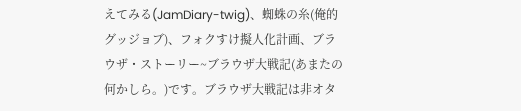えてみる(JamDiary-twig)、蜘蛛の糸(俺的グッジョブ)、フォクすけ擬人化計画、ブラウザ・ストーリー~ブラウザ大戦記(あまたの何かしら。)です。ブラウザ大戦記は非オタ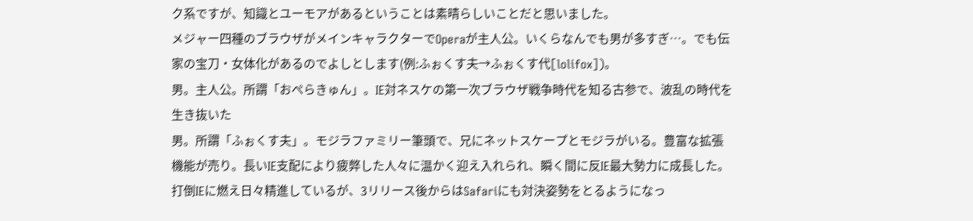ク系ですが、知識とユーモアがあるということは素晴らしいことだと思いました。
メジャー四種のブラウザがメインキャラクターでOperaが主人公。いくらなんでも男が多すぎ…。でも伝家の宝刀・女体化があるのでよしとします(例:ふぉくす夫→ふぉくす代[lolifox])。
男。主人公。所謂「おぺらきゅん」。IE対ネスケの第一次ブラウザ戦争時代を知る古参で、波乱の時代を生き抜いた
男。所謂「ふぉくす夫」。モジラファミリー筆頭で、兄にネットスケープとモジラがいる。豊富な拡張機能が売り。長いIE支配により疲弊した人々に温かく迎え入れられ、瞬く間に反IE最大勢力に成長した。打倒IEに燃え日々精進しているが、3リリース後からはSafariにも対決姿勢をとるようになっ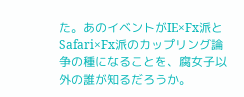た。あのイベントがIE×Fx派とSafari×Fx派のカップリング論争の種になることを、腐女子以外の誰が知るだろうか。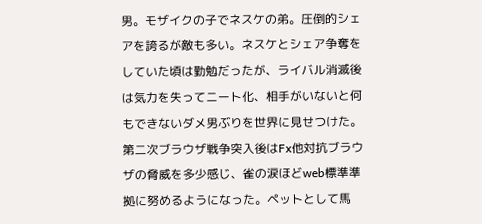男。モザイクの子でネスケの弟。圧倒的シェアを誇るが敵も多い。ネスケとシェア争奪をしていた頃は勤勉だったが、ライバル消滅後は気力を失ってニート化、相手がいないと何もできないダメ男ぶりを世界に見せつけた。第二次ブラウザ戦争突入後はFx他対抗ブラウザの脅威を多少感じ、雀の涙ほどweb標準準拠に努めるようになった。ペットとして馬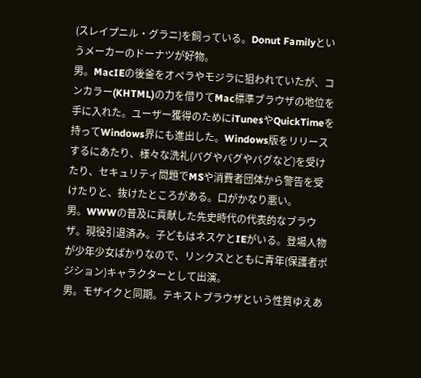(スレイプニル・グラニ)を飼っている。Donut Familyというメーカーのドーナツが好物。
男。MacIEの後釜をオペラやモジラに狙われていたが、コンカラー(KHTML)の力を借りてMac標準ブラウザの地位を手に入れた。ユーザー獲得のためにiTunesやQuickTimeを持ってWindows界にも進出した。Windows版をリリースするにあたり、様々な洗礼(バグやバグやバグなど)を受けたり、セキュリティ問題でMSや消費者団体から警告を受けたりと、抜けたところがある。口がかなり悪い。
男。WWWの普及に貢献した先史時代の代表的なブラウザ。現役引退済み。子どもはネスケとIEがいる。登場人物が少年少女ばかりなので、リンクスとともに青年(保護者ポジション)キャラクターとして出演。
男。モザイクと同期。テキストブラウザという性質ゆえあ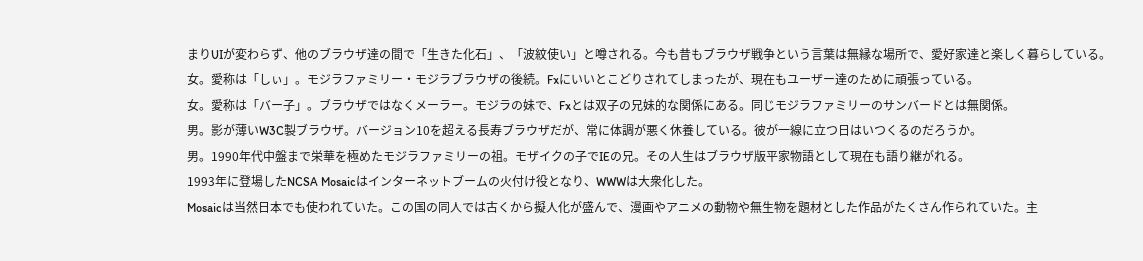まりUIが変わらず、他のブラウザ達の間で「生きた化石」、「波紋使い」と噂される。今も昔もブラウザ戦争という言葉は無縁な場所で、愛好家達と楽しく暮らしている。
女。愛称は「しぃ」。モジラファミリー・モジラブラウザの後続。Fxにいいとこどりされてしまったが、現在もユーザー達のために頑張っている。
女。愛称は「バー子」。ブラウザではなくメーラー。モジラの妹で、Fxとは双子の兄妹的な関係にある。同じモジラファミリーのサンバードとは無関係。
男。影が薄いW3C製ブラウザ。バージョン10を超える長寿ブラウザだが、常に体調が悪く休養している。彼が一線に立つ日はいつくるのだろうか。
男。1990年代中盤まで栄華を極めたモジラファミリーの祖。モザイクの子でIEの兄。その人生はブラウザ版平家物語として現在も語り継がれる。
1993年に登場したNCSA Mosaicはインターネットブームの火付け役となり、WWWは大衆化した。
Mosaicは当然日本でも使われていた。この国の同人では古くから擬人化が盛んで、漫画やアニメの動物や無生物を題材とした作品がたくさん作られていた。主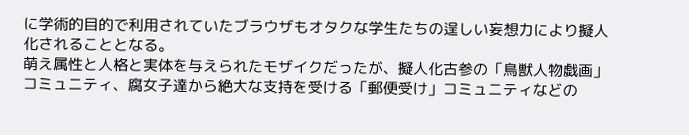に学術的目的で利用されていたブラウザもオタクな学生たちの逞しい妄想力により擬人化されることとなる。
萌え属性と人格と実体を与えられたモザイクだったが、擬人化古参の「鳥獣人物戯画」コミュニティ、腐女子達から絶大な支持を受ける「郵便受け」コミュニティなどの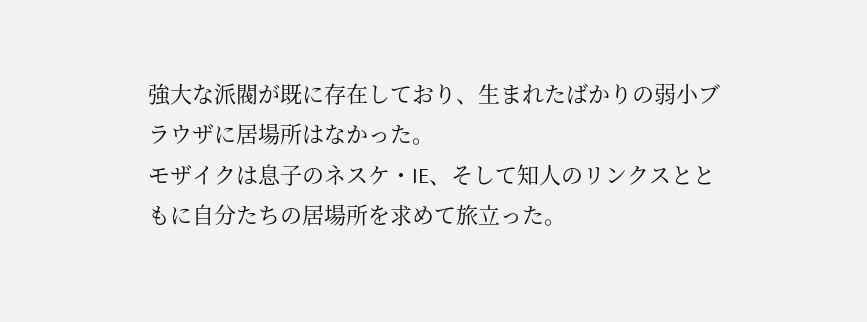強大な派閥が既に存在しており、生まれたばかりの弱小ブラウザに居場所はなかった。
モザイクは息子のネスケ・IE、そして知人のリンクスとともに自分たちの居場所を求めて旅立った。